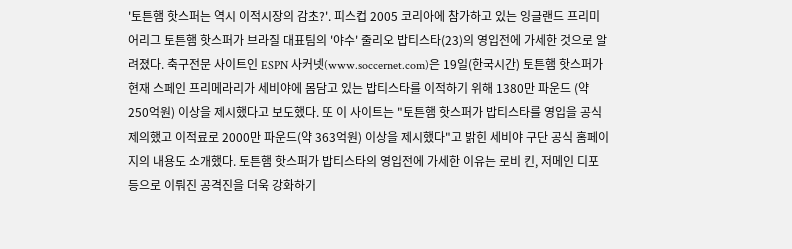'토튼햄 핫스퍼는 역시 이적시장의 감초?'. 피스컵 2005 코리아에 참가하고 있는 잉글랜드 프리미어리그 토튼햄 핫스퍼가 브라질 대표팀의 '야수' 줄리오 밥티스타(23)의 영입전에 가세한 것으로 알려졌다. 축구전문 사이트인 ESPN 사커넷(www.soccernet.com)은 19일(한국시간) 토튼햄 핫스퍼가 현재 스페인 프리메라리가 세비야에 몸담고 있는 밥티스타를 이적하기 위해 1380만 파운드 (약 250억원) 이상을 제시했다고 보도했다. 또 이 사이트는 "토튼햄 핫스퍼가 밥티스타를 영입을 공식 제의했고 이적료로 2000만 파운드(약 363억원) 이상을 제시했다"고 밝힌 세비야 구단 공식 홈페이지의 내용도 소개했다. 토튼햄 핫스퍼가 밥티스타의 영입전에 가세한 이유는 로비 킨, 저메인 디포 등으로 이뤄진 공격진을 더욱 강화하기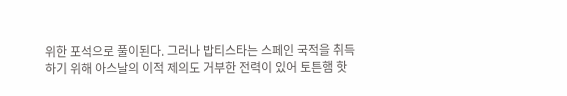위한 포석으로 풀이된다. 그러나 밥티스타는 스페인 국적을 취득하기 위해 아스날의 이적 제의도 거부한 전력이 있어 토튼햄 핫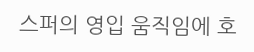스퍼의 영입 움직임에 호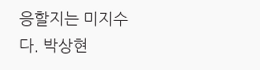응할지는 미지수다. 박상현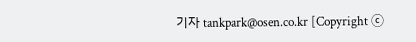기자 tankpark@osen.co.kr [Copyright ⓒ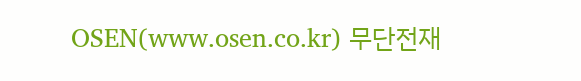OSEN(www.osen.co.kr) 무단전재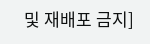및 재배포 금지]